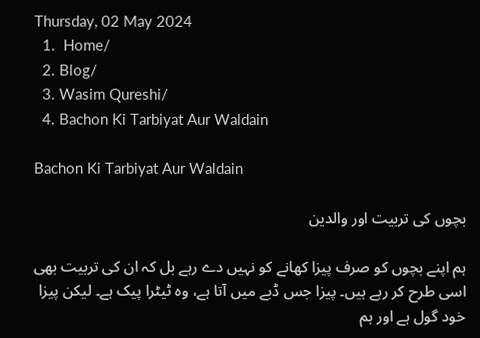Thursday, 02 May 2024
  1.  Home/
  2. Blog/
  3. Wasim Qureshi/
  4. Bachon Ki Tarbiyat Aur Waldain

Bachon Ki Tarbiyat Aur Waldain

بچوں کی تربیت اور والدین

ہم اپنے بچوں کو صرف پیزا کھانے کو نہیں دے رہے بل کہ ان کی تربیت بھی اسی طرح کر رہے ہیں۔ پیزا جس ڈبے میں آتا ہے، وہ ٹیٹرا پیک ہے۔ لیکن پیزا خود گول ہے اور ہم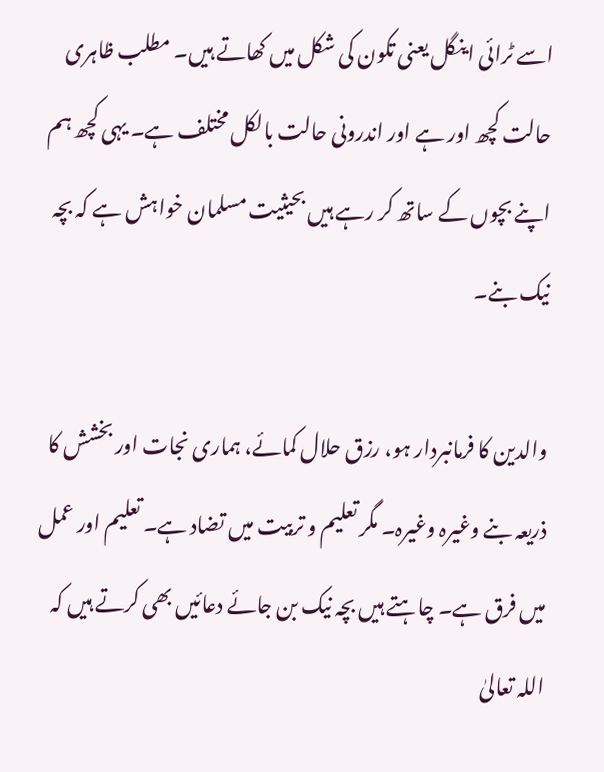اسے ٹرائی اینگل یعنی تکون کی شکل میں کھاتے ہیں۔ مطلب ظاہری حالت کچھ اور ہے اور اندرونی حالت بالکل مختلف ہے۔ یہی کچھ ہم اپنے بچوں کے ساتھ کر رہے ہیں بحیثیت مسلمان خواہش ہے کہ بچہ نیک بنے۔

والدین کا فرمانبردار ہو، رزق حلال کمائے، ہماری نجات اور بخشش کا ذریعہ بنے وغیرہ وغیرہ۔ مگر تعلیم و تربیت میں تضاد ہے۔ تعلیم اور عمل میں فرق ہے۔ چاہتے ہیں بچہ نیک بن جائے دعائیں بھی کرتے ہیں کہ اللہ تعالیٰ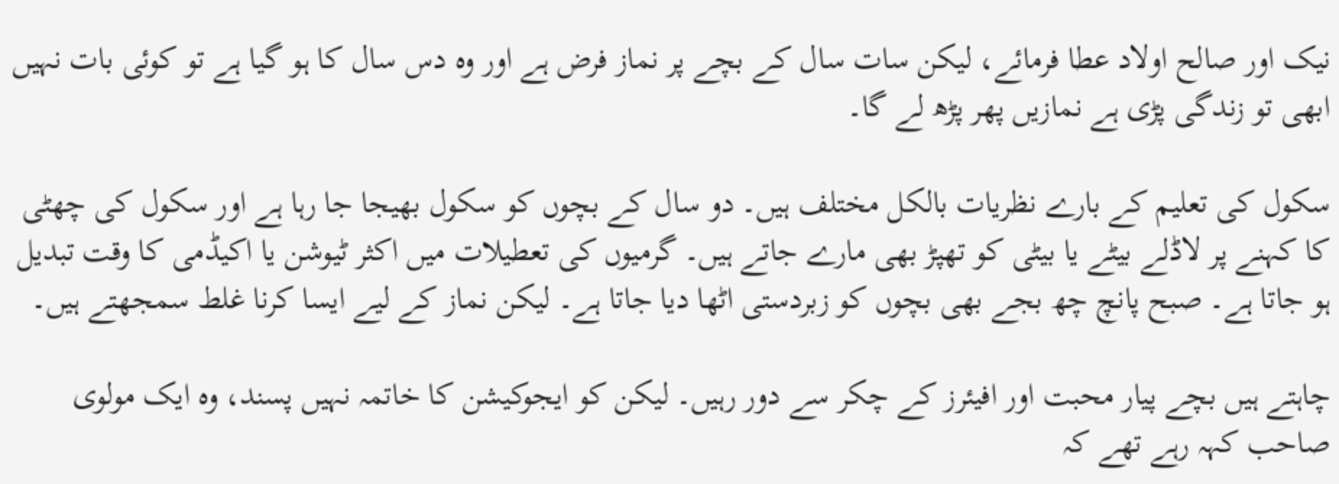نیک اور صالح اولاد عطا فرمائے، لیکن سات سال کے بچے پر نماز فرض ہے اور وہ دس سال کا ہو گیا ہے تو کوئی بات نہیں ابھی تو زندگی پڑی ہے نمازیں پھر پڑھ لے گا۔

سکول کی تعلیم کے بارے نظریات بالکل مختلف ہیں۔ دو سال کے بچوں کو سکول بھیجا جا رہا ہے اور سکول کی چھٹی کا کہنے پر لاڈلے بیٹے یا بیٹی کو تھپڑ بھی مارے جاتے ہیں۔ گرمیوں کی تعطیلات میں اکثر ٹیوشن یا اکیڈمی کا وقت تبدیل ہو جاتا ہے۔ صبح پانچ چھ بجے بھی بچوں کو زبردستی اٹھا دیا جاتا ہے۔ لیکن نماز کے لیے ایسا کرنا غلط سمجھتے ہیں۔

چاہتے ہیں بچے پیار محبت اور افیئرز کے چکر سے دور رہیں۔ لیکن کو ایجوکیشن کا خاتمہ نہیں پسند، وہ ایک مولوی صاحب کہہ رہے تھے کہ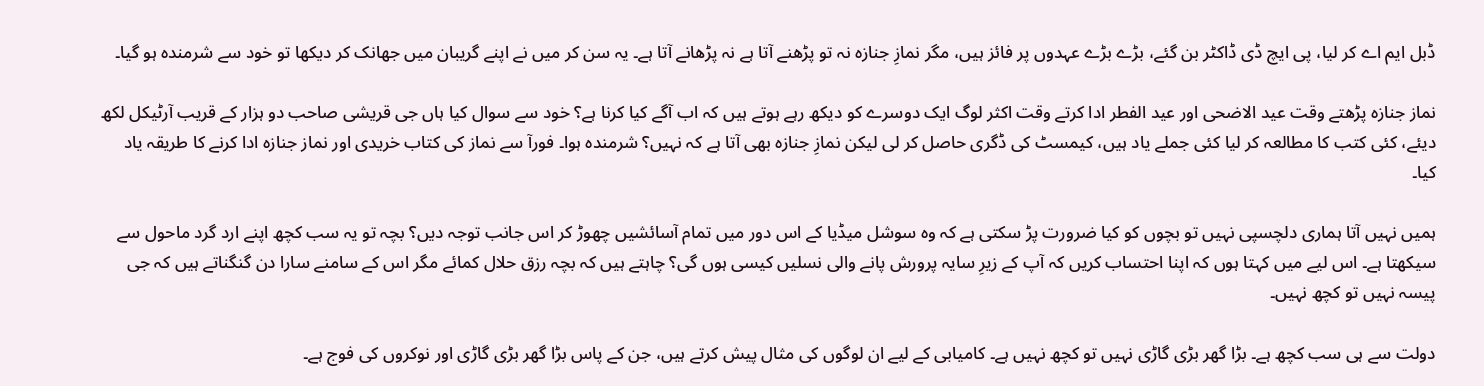ڈبل ایم اے کر لیا، پی ایچ ڈی ڈاکٹر بن گئے، بڑے بڑے عہدوں پر فائز ہیں، مگر نمازِ جنازہ نہ تو پڑھنے آتا ہے نہ پڑھانے آتا ہے۔ یہ سن کر میں نے اپنے گریبان میں جھانک کر دیکھا تو خود سے شرمندہ ہو گیا۔

نماز جنازہ پڑھتے وقت عید الاضحی اور عید الفطر ادا کرتے وقت اکثر لوگ ایک دوسرے کو دیکھ رہے ہوتے ہیں کہ اب آگے کیا کرنا ہے؟ خود سے سوال کیا ہاں جی قریشی صاحب دو ہزار کے قریب آرٹیکل لکھ دیئے، کئی کتب کا مطالعہ کر لیا کئی جملے یاد ہیں، کیمسٹ کی ڈگری حاصل کر لی لیکن نمازِ جنازہ بھی آتا ہے کہ نہیں؟ شرمندہ ہوا۔ فورآ سے نماز کی کتاب خریدی اور نماز جنازہ ادا کرنے کا طریقہ یاد کیا۔

ہمیں نہیں آتا ہماری دلچسپی نہیں تو بچوں کو کیا ضرورت پڑ سکتی ہے کہ وہ سوشل میڈیا کے اس دور میں تمام آسائشیں چھوڑ کر اس جانب توجہ دیں؟ بچہ تو یہ سب کچھ اپنے ارد گرد ماحول سے سیکھتا ہے۔ اس لیے میں کہتا ہوں کہ اپنا احتساب کریں کہ آپ کے زیرِ سایہ پرورش پانے والی نسلیں کیسی ہوں گی؟ چاہتے ہیں کہ بچہ رزق حلال کمائے مگر اس کے سامنے سارا دن گنگناتے ہیں کہ جی پیسہ نہیں تو کچھ نہیں۔

دولت سے ہی سب کچھ ہے۔ بڑا گھر بڑی گاڑی نہیں تو کچھ نہیں ہے۔ کامیابی کے لیے ان لوگوں کی مثال پیش کرتے ہیں، جن کے پاس بڑا گھر بڑی گاڑی اور نوکروں کی فوج ہے۔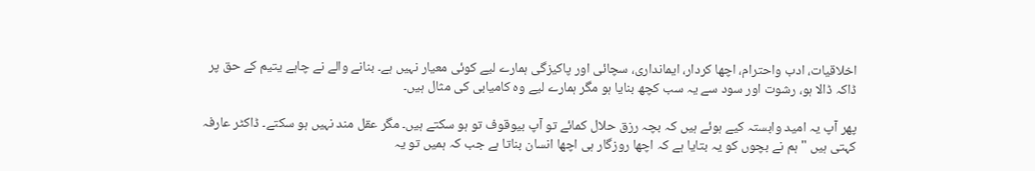اخلاقیات، ادب واحترام، اچھا کردار، ایمانداری، سچائی اور پاکیزگی ہمارے لیے کوئی معیار نہیں ہے۔ بنانے والے نے چاہے یتیم کے حق پر ڈاکہ ڈالا ہو، رشوت اور سود سے یہ سب کچھ بنایا ہو مگر ہمارے لیے وہ کامیابی کی مثال ہیں۔

پھر آپ یہ امید وابستہ کیے ہوئے ہیں کہ بچہ رزق حلال کمائے تو آپ بیوقوف تو ہو سکتے ہیں۔ مگر عقل مند نہیں ہو سکتے۔ ڈاکٹر عارفہ کہتی ہیں " ہم نے بچوں کو یہ بتایا ہے کہ اچھا روزگار ہی اچھا انسان بناتا ہے جب کہ ہمیں تو یہ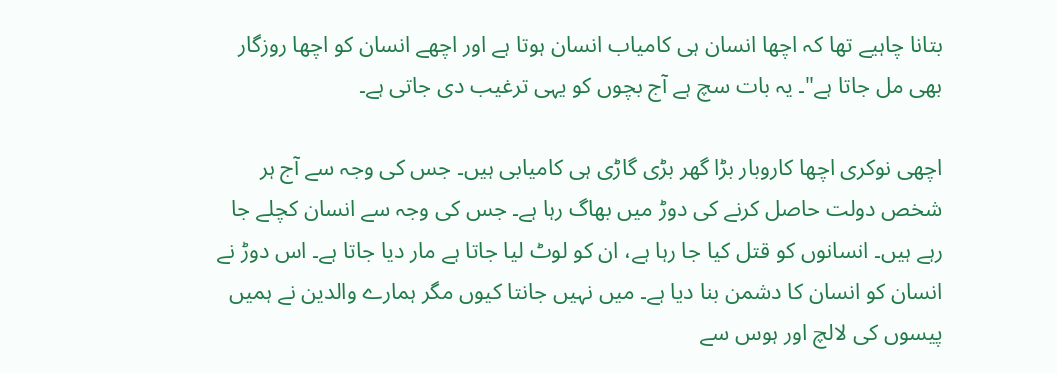بتانا چاہیے تھا کہ اچھا انسان ہی کامیاب انسان ہوتا ہے اور اچھے انسان کو اچھا روزگار بھی مل جاتا ہے"۔ یہ بات سچ ہے آج بچوں کو یہی ترغیب دی جاتی ہے۔

اچھی نوکری اچھا کاروبار بڑا گھر بڑی گاڑی ہی کامیابی ہیں۔ جس کی وجہ سے آج ہر شخص دولت حاصل کرنے کی دوڑ میں بھاگ رہا ہے۔ جس کی وجہ سے انسان کچلے جا رہے ہیں۔ انسانوں کو قتل کیا جا رہا ہے، ان کو لوٹ لیا جاتا ہے مار دیا جاتا ہے۔ اس دوڑ نے انسان کو انسان کا دشمن بنا دیا ہے۔ میں نہیں جانتا کیوں مگر ہمارے والدین نے ہمیں پیسوں کی لالچ اور ہوس سے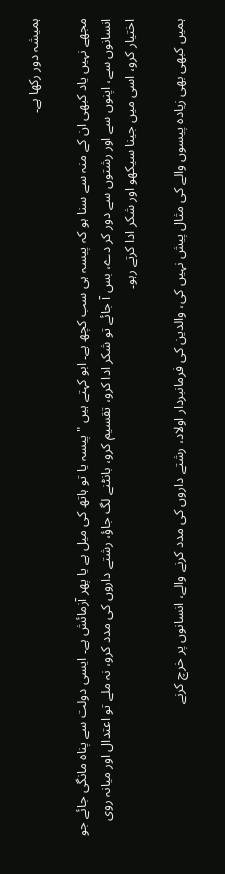ہمیشہ دور رکھا ہے۔

مجھے نہیں یاد کبھی ان کے منہ سے سنا ہو کہ پیسہ ہی سب کچھ ہے۔ ابو کہتے ہیں " پیسہ یا تو ہاتھ کی میل ہے یا پھر آزمائش ہے۔ ایسی دولت سے پناہ مانگی جائے جو انسانوں سے، اپنوں سے اور رشتوں سے دور کر دے، بس آ جائے تو شکر ادا کرو، تقسیم کرو، بانٹنے لگ جاؤ، رشتے داروں کی مدد کرو، نہ ملے تو اعتدال اور میانہ روی اختیار کرو، اسی میں جینا سیکھو اور شکر ادا کرتے رہو۔

ہمیں کبھی بھی زیادہ پیسوں والے کی مثال پیش نہیں کی، والدین کی فرمانبردار اولاد، رشتے داروں کی مدد کرنے والے، انسانوں پر خرچ کرنے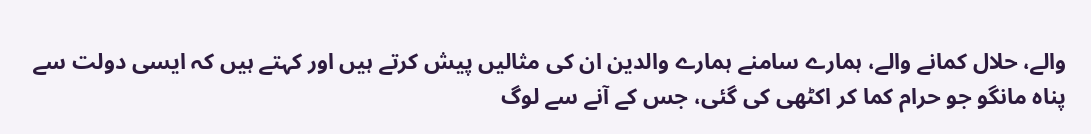والے، حلال کمانے والے، ہمارے سامنے ہمارے والدین ان کی مثالیں پیش کرتے ہیں اور کہتے ہیں کہ ایسی دولت سے پناہ مانگو جو حرام کما کر اکٹھی کی گئی، جس کے آنے سے لوگ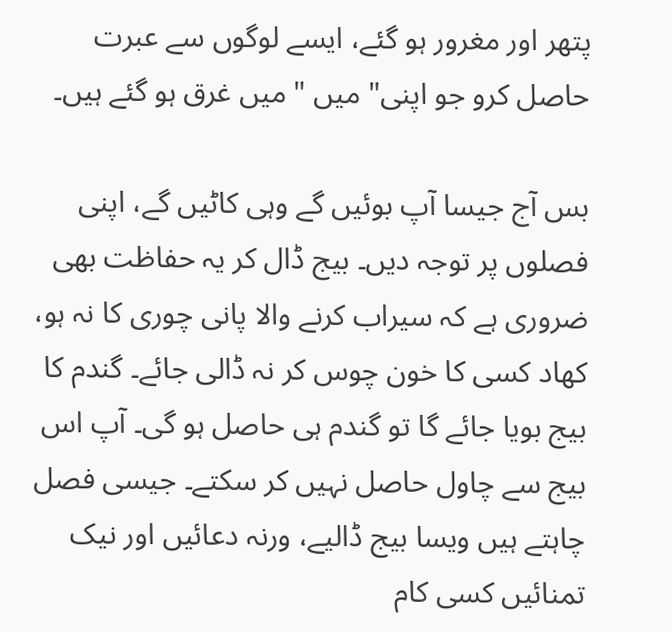پتھر اور مغرور ہو گئے، ایسے لوگوں سے عبرت حاصل کرو جو اپنی" میں " میں غرق ہو گئے ہیں۔

بس آج جیسا آپ بوئیں گے وہی کاٹیں گے، اپنی فصلوں پر توجہ دیں۔ بیج ڈال کر یہ حفاظت بھی ضروری ہے کہ سیراب کرنے والا پانی چوری کا نہ ہو، کھاد کسی کا خون چوس کر نہ ڈالی جائے۔ گندم کا بیج بویا جائے گا تو گندم ہی حاصل ہو گی۔ آپ اس بیج سے چاول حاصل نہیں کر سکتے۔ جیسی فصل چاہتے ہیں ویسا بیج ڈالیے، ورنہ دعائیں اور نیک تمنائیں کسی کام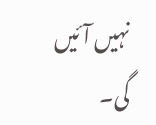نہیں آئیں گی۔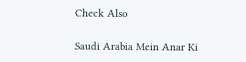Check Also

Saudi Arabia Mein Anar Ki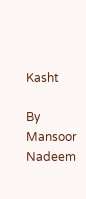Kasht

By Mansoor Nadeem